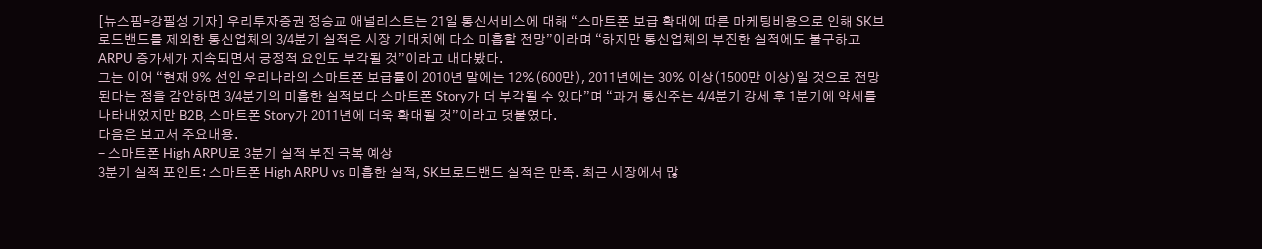[뉴스핌=강필성 기자] 우리투자증권 정승교 애널리스트는 21일 통신서비스에 대해 “스마트폰 보급 확대에 따른 마케팅비용으로 인해 SK브로드밴드를 제외한 통신업체의 3/4분기 실적은 시장 기대치에 다소 미흡할 전망”이라며 “하지만 통신업체의 부진한 실적에도 불구하고 ARPU 증가세가 지속되면서 긍정적 요인도 부각될 것”이라고 내다봤다.
그는 이어 “현재 9% 선인 우리나라의 스마트폰 보급률이 2010년 말에는 12%(600만), 2011년에는 30% 이상(1500만 이상)일 것으로 전망된다는 점을 감안하면 3/4분기의 미흡한 실적보다 스마트폰 Story가 더 부각될 수 있다”며 “과거 통신주는 4/4분기 강세 후 1분기에 약세를 나타내었지만 B2B, 스마트폰 Story가 2011년에 더욱 확대될 것”이라고 덧붙였다.
다음은 보고서 주요내용.
- 스마트폰 High ARPU로 3분기 실적 부진 극복 예상
3분기 실적 포인트: 스마트폰 High ARPU vs 미흡한 실적, SK브로드밴드 실적은 만족. 최근 시장에서 많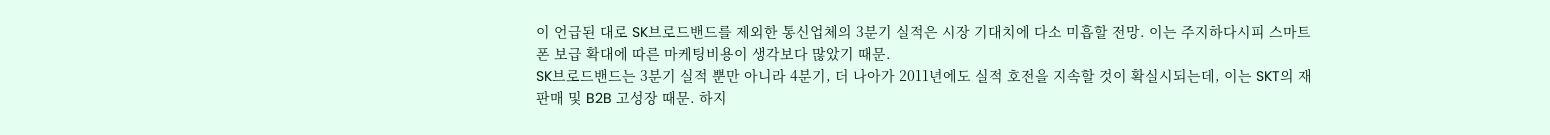이 언급된 대로 SK브로드밴드를 제외한 통신업체의 3분기 실적은 시장 기대치에 다소 미흡할 전망. 이는 주지하다시피 스마트폰 보급 확대에 따른 마케팅비용이 생각보다 많았기 때문.
SK브로드밴드는 3분기 실적 뿐만 아니라 4분기, 더 나아가 2011년에도 실적 호전을 지속할 것이 확실시되는데, 이는 SKT의 재판매 및 B2B 고성장 때문. 하지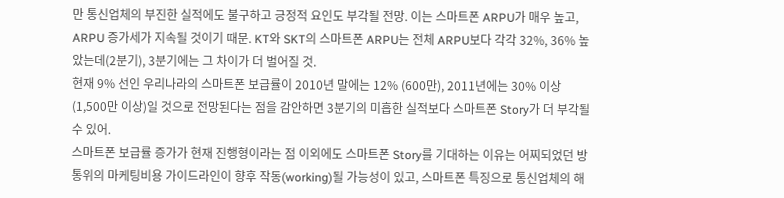만 통신업체의 부진한 실적에도 불구하고 긍정적 요인도 부각될 전망. 이는 스마트폰 ARPU가 매우 높고, ARPU 증가세가 지속될 것이기 때문. KT와 SKT의 스마트폰 ARPU는 전체 ARPU보다 각각 32%, 36% 높았는데(2분기), 3분기에는 그 차이가 더 벌어질 것.
현재 9% 선인 우리나라의 스마트폰 보급률이 2010년 말에는 12% (600만), 2011년에는 30% 이상(1,500만 이상)일 것으로 전망된다는 점을 감안하면 3분기의 미흡한 실적보다 스마트폰 Story가 더 부각될 수 있어.
스마트폰 보급률 증가가 현재 진행형이라는 점 이외에도 스마트폰 Story를 기대하는 이유는 어찌되었던 방통위의 마케팅비용 가이드라인이 향후 작동(working)될 가능성이 있고, 스마트폰 특징으로 통신업체의 해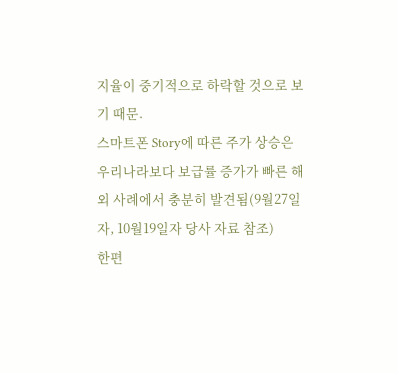지율이 중기적으로 하락할 것으로 보기 때문.
스마트폰 Story에 따른 주가 상승은 우리나라보다 보급률 증가가 빠른 해외 사례에서 충분히 발견됨(9월27일자, 10월19일자 당사 자료 참조)
한편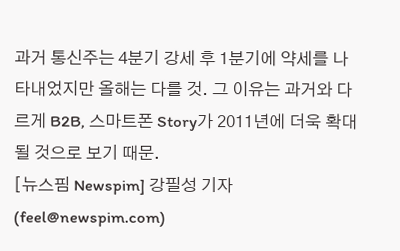과거 통신주는 4분기 강세 후 1분기에 약세를 나타내었지만 올해는 다를 것. 그 이유는 과거와 다르게 B2B, 스마트폰 Story가 2011년에 더욱 확대될 것으로 보기 때문.
[뉴스핌 Newspim] 강필성 기자 (feel@newspim.com)